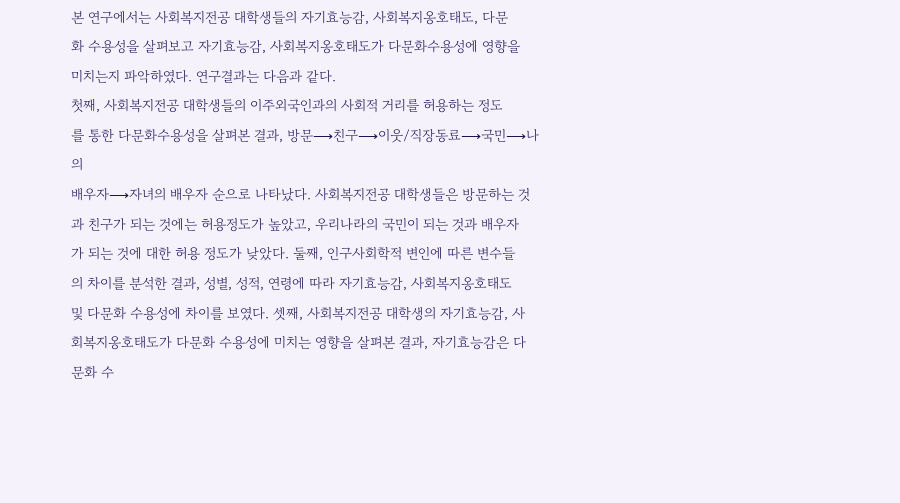본 연구에서는 사회복지전공 대학생들의 자기효능감, 사회복지옹호태도, 다문
화 수용성을 살펴보고 자기효능감, 사회복지옹호태도가 다문화수용성에 영향을
미치는지 파악하였다. 연구결과는 다음과 같다.
첫째, 사회복지전공 대학생들의 이주외국인과의 사회적 거리를 허용하는 정도
를 통한 다문화수용성을 살펴본 결과, 방문⟶친구⟶이웃/직장동료⟶국민⟶나의
배우자⟶자녀의 배우자 순으로 나타났다. 사회복지전공 대학생들은 방문하는 것
과 친구가 되는 것에는 허용정도가 높았고, 우리나라의 국민이 되는 것과 배우자
가 되는 것에 대한 허용 정도가 낮았다. 둘째, 인구사회학적 변인에 따른 변수들
의 차이를 분석한 결과, 성별, 성적, 연령에 따라 자기효능감, 사회복지옹호태도
및 다문화 수용성에 차이를 보였다. 셋째, 사회복지전공 대학생의 자기효능감, 사
회복지옹호태도가 다문화 수용성에 미치는 영향을 살펴본 결과, 자기효능감은 다
문화 수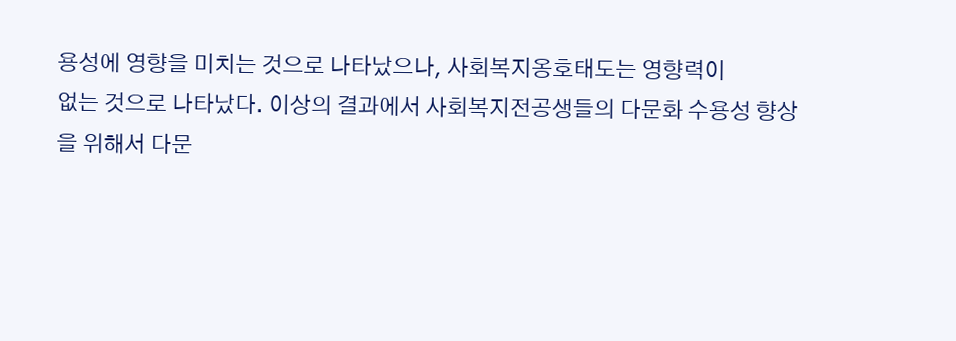용성에 영향을 미치는 것으로 나타났으나, 사회복지옹호태도는 영향력이
없는 것으로 나타났다. 이상의 결과에서 사회복지전공생들의 다문화 수용성 향상
을 위해서 다문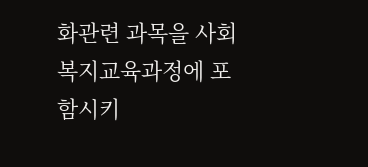화관련 과목을 사회복지교육과정에 포함시키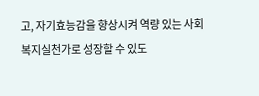고, 자기효능감을 향상시켜 역량 있는 사회복지실천가로 성장할 수 있도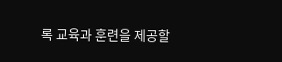록 교육과 훈련을 제공할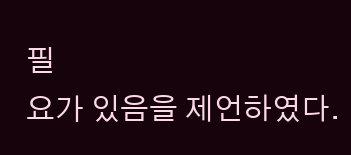필
요가 있음을 제언하였다.